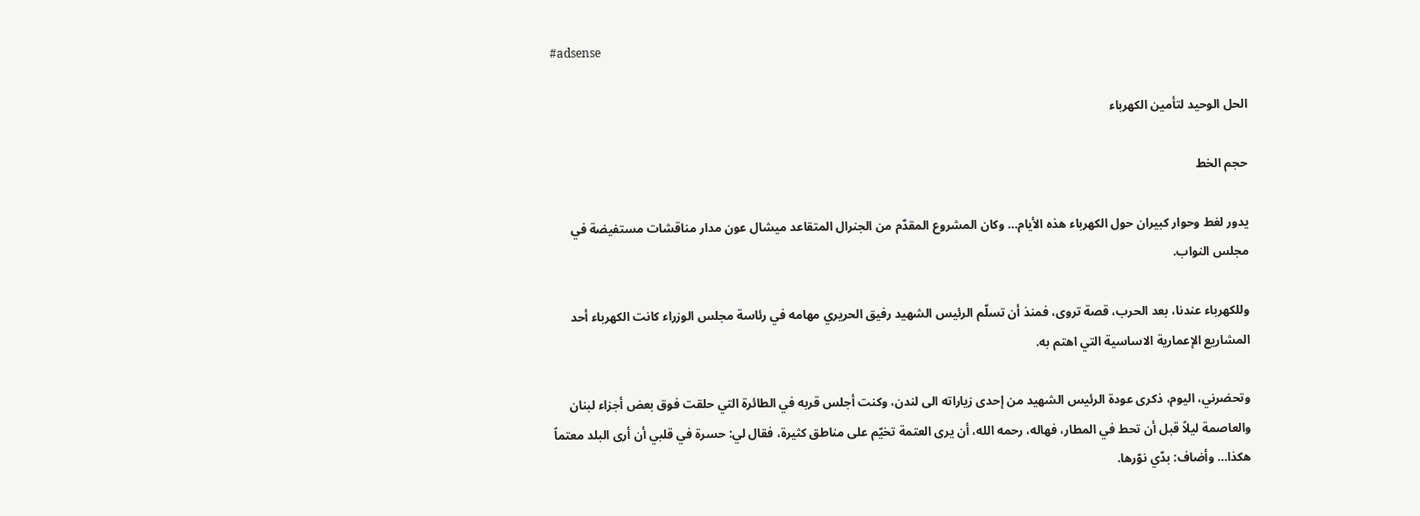#adsense

الحل الوحيد لتأمين الكهرباء

حجم الخط

يدور لغط وحوار كبيران حول الكهرباء هذه الأيام… وكان المشروع المقدّم من الجنرال المتقاعد ميشال عون مدار مناقشات مستفيضة في مجلس النواب.

وللكهرباء عندنا، بعد الحرب، قصة تروى، فمنذ أن تسلّم الرئيس الشهيد رفيق الحريري مهامه في رئاسة مجلس الوزراء كانت الكهرباء أحد المشاريع الإعمارية الاساسية التي اهتم به.

وتحضرني، اليوم، ذكرى عودة الرئيس الشهيد من إحدى زياراته الى لندن، وكنت أجلس قربه في الطائرة التي حلقت فوق بعض أجزاء لبنان والعاصمة ليلاً قبل أن تحط في المطار، فهاله، رحمه الله، أن يرى العتمة تخيّم على مناطق كثيرة، فقال لي: حسرة في قلبي أن أرى البلد معتماً هكذا… وأضاف: بدّي نوّرها.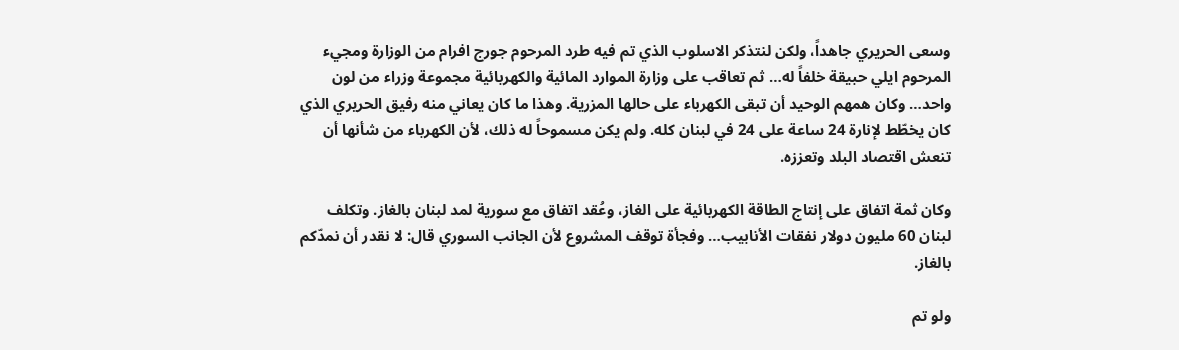وسعى الحريري جاهداً، ولكن لنتذكر الاسلوب الذي تم فيه طرد المرحوم جورج افرام من الوزارة ومجيء المرحوم ايلي حبيقة خلفاً له… ثم تعاقب على وزارة الموارد المائية والكهربائية مجموعة وزراء من لون واحد… وكان همهم الوحيد أن تبقى الكهرباء على حالها المزرية. وهذا ما كان يعاني منه رفيق الحريري الذي كان يخطّط لإنارة 24 ساعة على 24 في لبنان كله. ولم يكن مسموحاً له ذلك، لأن الكهرباء من شأنها أن تنعش اقتصاد البلد وتعززه.

وكان ثمة اتفاق على إنتاج الطاقة الكهربائية على الغاز، وعُقد اتفاق مع سورية لمد لبنان بالغاز. وتكلف لبنان 60 مليون دولار نفقات الأنابيب… وفجأة توقف المشروع لأن الجانب السوري قال: لا نقدر أن نمدّكم بالغاز.

ولو تم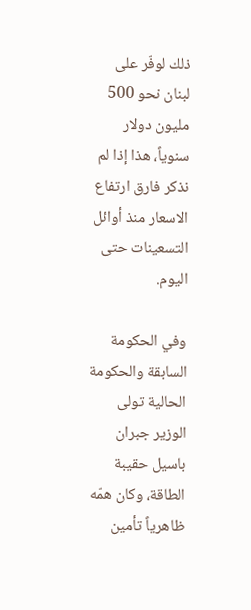ذلك لوفّر على لبنان نحو 500 مليون دولار سنوياً، هذا إذا لم نذكر فارق ارتفاع الاسعار منذ أوائل التسعينات حتى اليوم.

وفي الحكومة السابقة والحكومة الحالية تولى الوزير جبران باسيل حقيبة الطاقة، وكان همّه ظاهرياً تأمين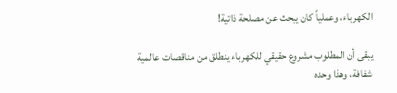الكهرباء، وعملياً كان يبحث عن مصلحة ذاتية!

يبقى أن المطلوب مشروع حقيقي للكهرباء ينطلق من مناقصات عالمية شفافة، وهذا وحده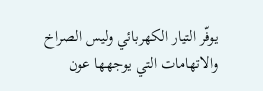يوفّر التيار الكهربائي وليس الصراخ والاتهامات التي يوجهها عون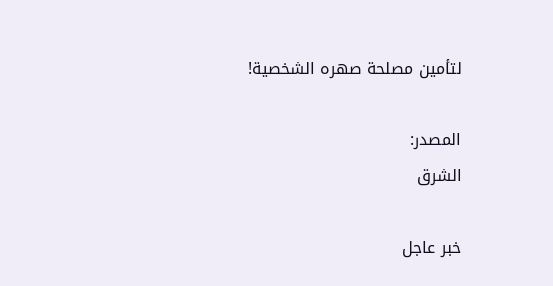لتأمين مصلحة صهره الشخصية!

المصدر:
الشرق

خبر عاجل